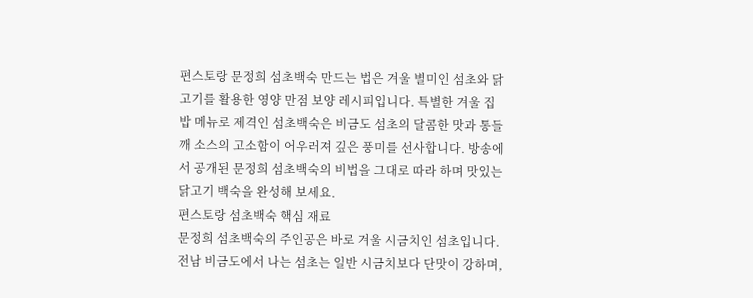편스토랑 문정희 섬초백숙 만드는 법은 겨울 별미인 섬초와 닭고기를 활용한 영양 만점 보양 레시피입니다. 특별한 겨울 집밥 메뉴로 제격인 섬초백숙은 비금도 섬초의 달콤한 맛과 통들깨 소스의 고소함이 어우러져 깊은 풍미를 선사합니다. 방송에서 공개된 문정희 섬초백숙의 비법을 그대로 따라 하며 맛있는 닭고기 백숙을 완성해 보세요.
편스토랑 섬초백숙 핵심 재료
문정희 섬초백숙의 주인공은 바로 겨울 시금치인 섬초입니다. 전남 비금도에서 나는 섬초는 일반 시금치보다 단맛이 강하며,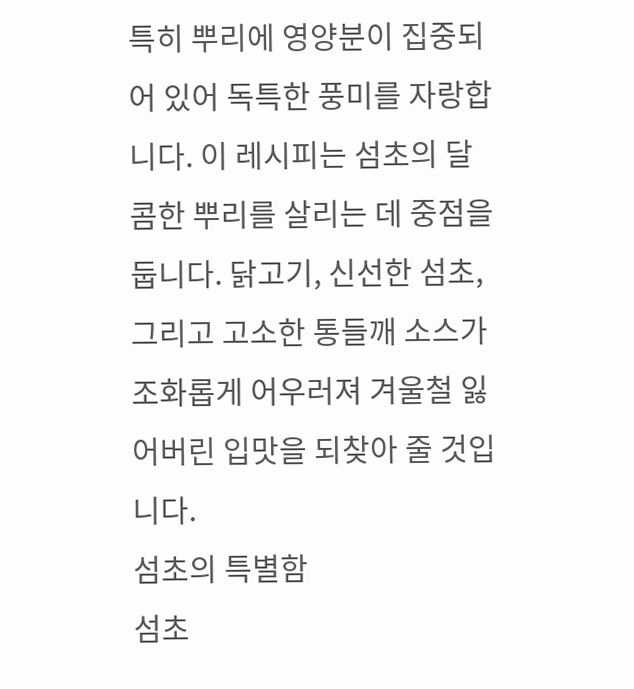특히 뿌리에 영양분이 집중되어 있어 독특한 풍미를 자랑합니다. 이 레시피는 섬초의 달콤한 뿌리를 살리는 데 중점을 둡니다. 닭고기, 신선한 섬초, 그리고 고소한 통들깨 소스가 조화롭게 어우러져 겨울철 잃어버린 입맛을 되찾아 줄 것입니다.
섬초의 특별함
섬초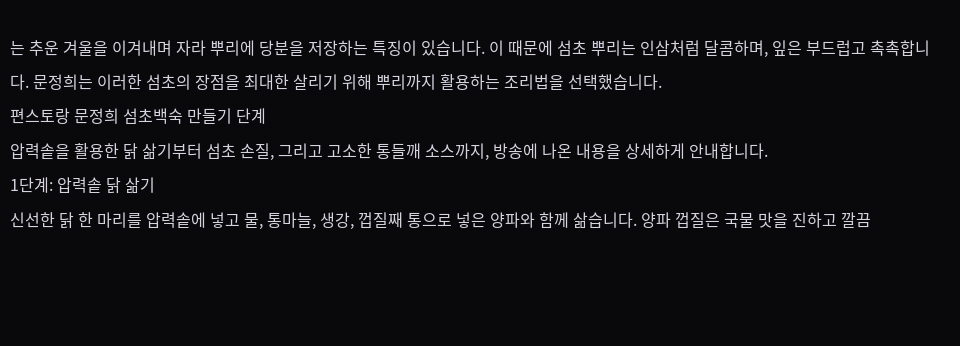는 추운 겨울을 이겨내며 자라 뿌리에 당분을 저장하는 특징이 있습니다. 이 때문에 섬초 뿌리는 인삼처럼 달콤하며, 잎은 부드럽고 촉촉합니다. 문정희는 이러한 섬초의 장점을 최대한 살리기 위해 뿌리까지 활용하는 조리법을 선택했습니다.
편스토랑 문정희 섬초백숙 만들기 단계
압력솥을 활용한 닭 삶기부터 섬초 손질, 그리고 고소한 통들깨 소스까지, 방송에 나온 내용을 상세하게 안내합니다.
1단계: 압력솥 닭 삶기
신선한 닭 한 마리를 압력솥에 넣고 물, 통마늘, 생강, 껍질째 통으로 넣은 양파와 함께 삶습니다. 양파 껍질은 국물 맛을 진하고 깔끔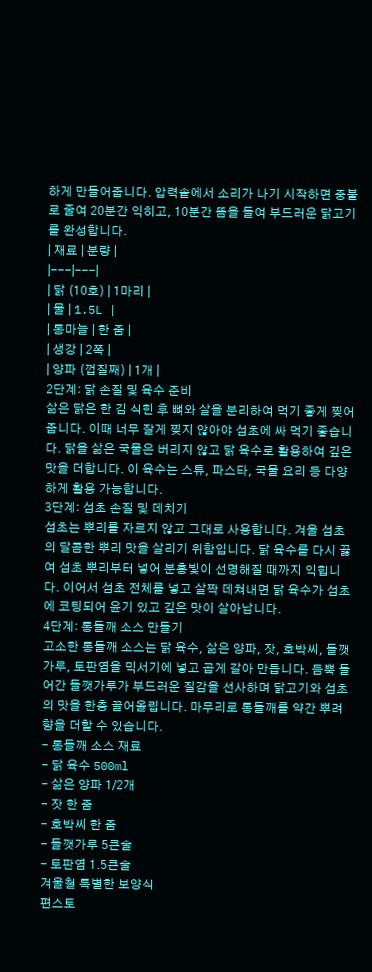하게 만들어줍니다. 압력솥에서 소리가 나기 시작하면 중불로 줄여 20분간 익히고, 10분간 뜸을 들여 부드러운 닭고기를 완성합니다.
| 재료 | 분량 |
|---|---|
| 닭 (10호) | 1마리 |
| 물 | 1.5L |
| 통마늘 | 한 줌 |
| 생강 | 2쪽 |
| 양파 (껍질째) | 1개 |
2단계: 닭 손질 및 육수 준비
삶은 닭은 한 김 식힌 후 뼈와 살을 분리하여 먹기 좋게 찢어줍니다. 이때 너무 잘게 찢지 않아야 섬초에 싸 먹기 좋습니다. 닭을 삶은 국물은 버리지 않고 닭 육수로 활용하여 깊은 맛을 더합니다. 이 육수는 스튜, 파스타, 국물 요리 등 다양하게 활용 가능합니다.
3단계: 섬초 손질 및 데치기
섬초는 뿌리를 자르지 않고 그대로 사용합니다. 겨울 섬초의 달콤한 뿌리 맛을 살리기 위함입니다. 닭 육수를 다시 끓여 섬초 뿌리부터 넣어 분홍빛이 선명해질 때까지 익힙니다. 이어서 섬초 전체를 넣고 살짝 데쳐내면 닭 육수가 섬초에 코팅되어 윤기 있고 깊은 맛이 살아납니다.
4단계: 통들깨 소스 만들기
고소한 통들깨 소스는 닭 육수, 삶은 양파, 잣, 호박씨, 들깻가루, 토판염을 믹서기에 넣고 곱게 갈아 만듭니다. 듬뿍 들어간 들깻가루가 부드러운 질감을 선사하며 닭고기와 섬초의 맛을 한층 끌어올립니다. 마무리로 통들깨를 약간 뿌려 향을 더할 수 있습니다.
- 통들깨 소스 재료
- 닭 육수 500ml
- 삶은 양파 1/2개
- 잣 한 줌
- 호박씨 한 줌
- 들깻가루 5큰술
- 토판염 1.5큰술
겨울철 특별한 보양식
편스토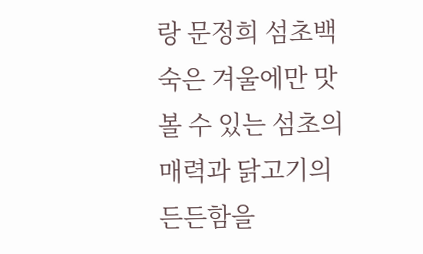랑 문정희 섬초백숙은 겨울에만 맛볼 수 있는 섬초의 매력과 닭고기의 든든함을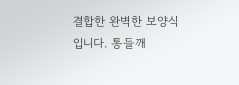결합한 완벽한 보양식입니다. 통들깨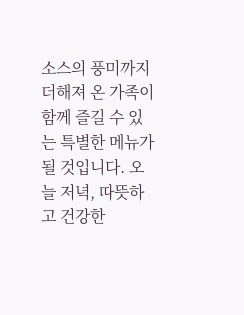소스의 풍미까지 더해져 온 가족이 함께 즐길 수 있는 특별한 메뉴가 될 것입니다. 오늘 저녁, 따뜻하고 건강한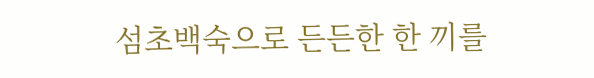섬초백숙으로 든든한 한 끼를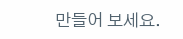만들어 보세요.